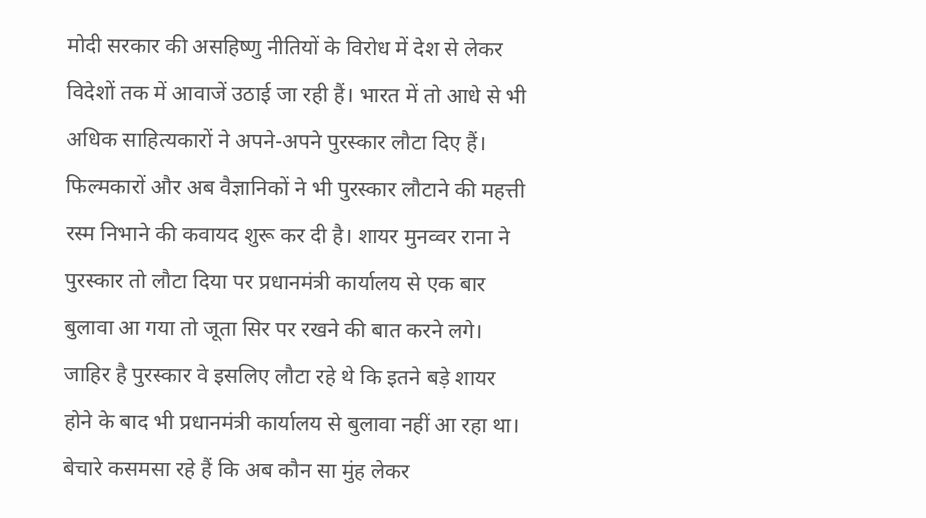मोदी सरकार की असहिष्णु नीतियों के विरोध में देश से लेकर विदेशों तक में आवाजें उठाई जा रही हैं। भारत में तो आधे से भी अधिक साहित्यकारों ने अपने-अपने पुरस्कार लौटा दिए हैं। फिल्मकारों और अब वैज्ञानिकों ने भी पुरस्कार लौटाने की महत्ती रस्म निभाने की कवायद शुरू कर दी है। शायर मुनव्वर राना ने पुरस्कार तो लौटा दिया पर प्रधानमंत्री कार्यालय से एक बार बुलावा आ गया तो जूता सिर पर रखने की बात करने लगे। जाहिर है पुरस्कार वे इसलिए लौटा रहे थे कि इतने बड़े शायर होने के बाद भी प्रधानमंत्री कार्यालय से बुलावा नहीं आ रहा था। बेचारे कसमसा रहे हैं कि अब कौन सा मुंह लेकर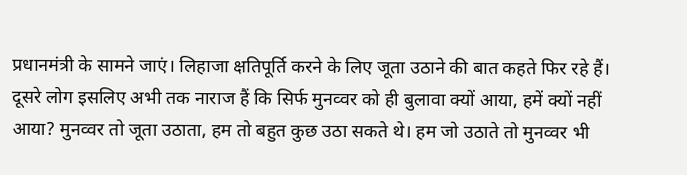प्रधानमंत्री के सामने जाएं। लिहाजा क्षतिपूर्ति करने के लिए जूता उठाने की बात कहते फिर रहे हैं। दूसरे लोग इसलिए अभी तक नाराज हैं कि सिर्फ मुनव्वर को ही बुलावा क्यों आया, हमें क्यों नहीं आया? मुनव्वर तो जूता उठाता, हम तो बहुत कुछ उठा सकते थे। हम जो उठाते तो मुनव्वर भी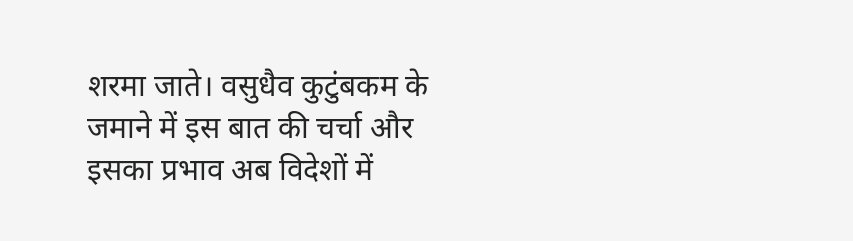शरमा जाते। वसुधैव कुटुंबकम के जमाने में इस बात की चर्चा और इसका प्रभाव अब विदेशों में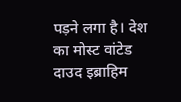पड़ने लगा है। देश का मोस्ट वांटेड दाउद इब्राहिम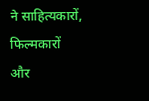ने साहित्यकारों, फिल्मकारों और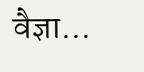वैज्ञा...